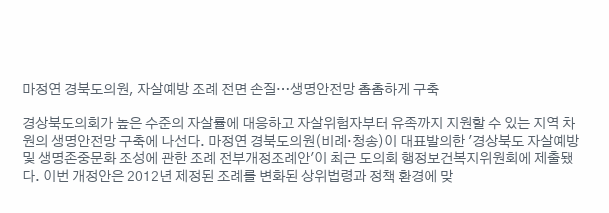마정연 경북도의원, 자살예방 조례 전면 손질…생명안전망 촘촘하게 구축

경상북도의회가 높은 수준의 자살률에 대응하고 자살위험자부터 유족까지 지원할 수 있는 지역 차원의 생명안전망 구축에 나선다. 마정연 경북도의원(비례·청송)이 대표발의한 '경상북도 자살예방 및 생명존중문화 조성에 관한 조례 전부개정조례안'이 최근 도의회 행정보건복지위원회에 제출됐다. 이번 개정안은 2012년 제정된 조례를 변화된 상위법령과 정책 환경에 맞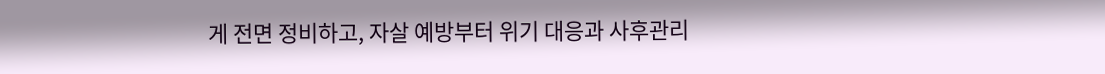게 전면 정비하고, 자살 예방부터 위기 대응과 사후관리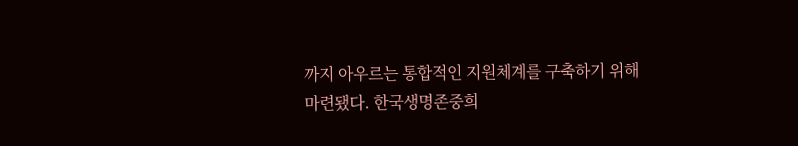까지 아우르는 통합적인 지원체계를 구축하기 위해 마련됐다. 한국생명존중희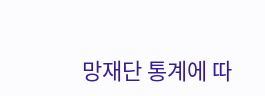망재단 통계에 따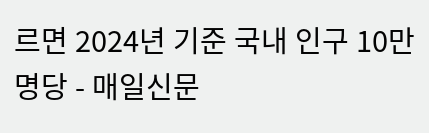르면 2024년 기준 국내 인구 10만 명당 - 매일신문